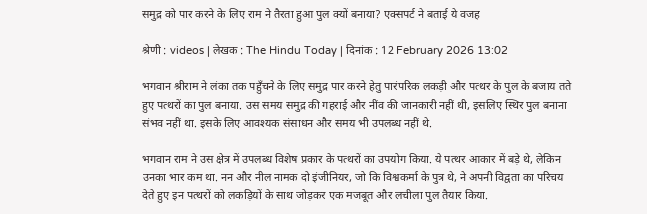समुद्र को पार करने के लिए राम ने तैरता हुआ पुल क्यों बनाया? एक्सपर्ट ने बताई ये वजह

श्रेणी : videos | लेखक : The Hindu Today | दिनांक : 12 February 2026 13:02

भगवान श्रीराम ने लंका तक पहुँचने के लिए समुद्र पार करने हेतु पारंपरिक लकड़ी और पत्थर के पुल के बजाय तते हुए पत्थरों का पुल बनाया. उस समय समुद्र की गहराई और नींव की जानकारी नहीं थी, इसलिए स्थिर पुल बनाना संभव नहीं था. इसके लिए आवश्यक संसाधन और समय भी उपलब्ध नहीं थे.

भगवान राम ने उस क्षेत्र में उपलब्ध विशेष प्रकार के पत्थरों का उपयोग किया. ये पत्थर आकार में बड़े थे, लेकिन उनका भार कम था. नन और नील नामक दो इंजीनियर, जो कि विश्वकर्मा के पुत्र थे, ने अपनी विद्वता का परिचय देते हुए इन पत्थरों को लकड़ियों के साथ जोड़कर एक मजबूत और लचीला पुल तैयार किया.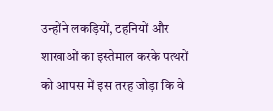उन्होंने लकड़ियों, टहनियों और शाखाओं का इस्तेमाल करके पत्थरों को आपस में इस तरह जोड़ा कि वे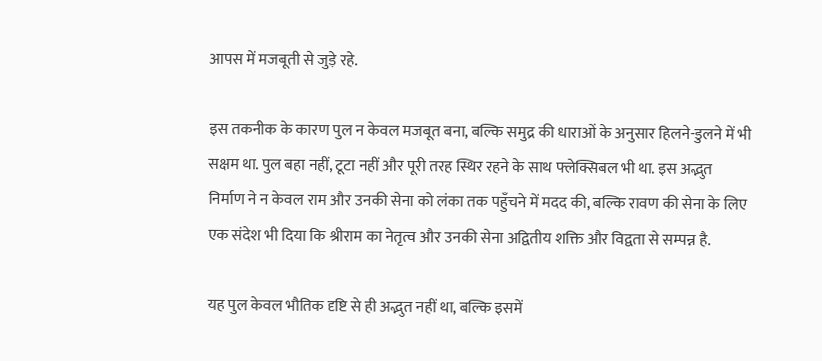आपस में मजबूती से जुड़े रहे.

इस तकनीक के कारण पुल न केवल मजबूत बना, बल्कि समुद्र की धाराओं के अनुसार हिलने-डुलने में भी सक्षम था. पुल बहा नहीं, टूटा नहीं और पूरी तरह स्थिर रहने के साथ फ्लेक्सिबल भी था. इस अद्भुत निर्माण ने न केवल राम और उनकी सेना को लंका तक पहुँचने में मदद की, बल्कि रावण की सेना के लिए एक संदेश भी दिया कि श्रीराम का नेतृत्व और उनकी सेना अद्वितीय शक्ति और विद्वता से सम्पन्न है.

यह पुल केवल भौतिक दृष्टि से ही अद्भुत नहीं था, बल्कि इसमें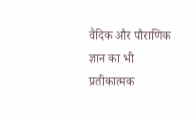वैदिक और पौराणिक ज्ञान का भी प्रतीकात्मक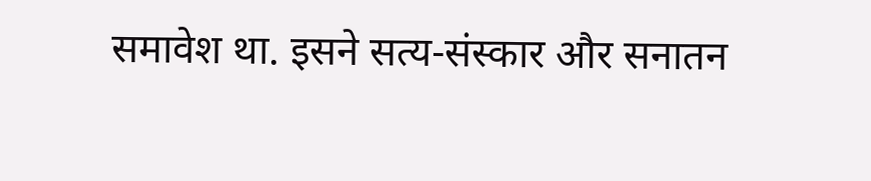समावेश था. इसने सत्य-संस्कार और सनातन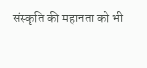संस्कृति की महानता को भी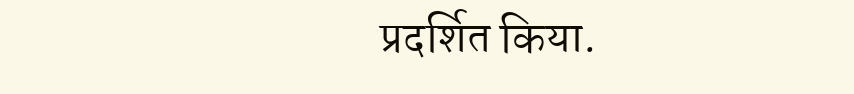प्रदर्शित किया.